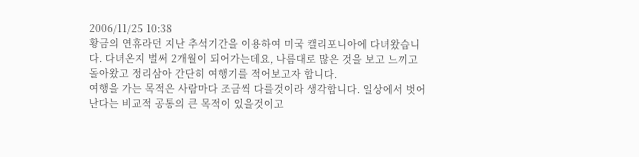2006/11/25 10:38
황금의 연휴라던 지난 추석기간을 이용하여 미국 캘리포니아에 다녀왔습니다. 다녀온지 벌써 2개월이 되어가는데요, 나름대로 많은 것을 보고 느끼고 돌아왔고 정리삼아 간단히 여행기를 적어보고자 합니다.
여행을 가는 목적은 사람마다 조금씩 다를것이라 생각합니다. 일상에서 벗어난다는 비교적 공통의 큰 목적이 있을것이고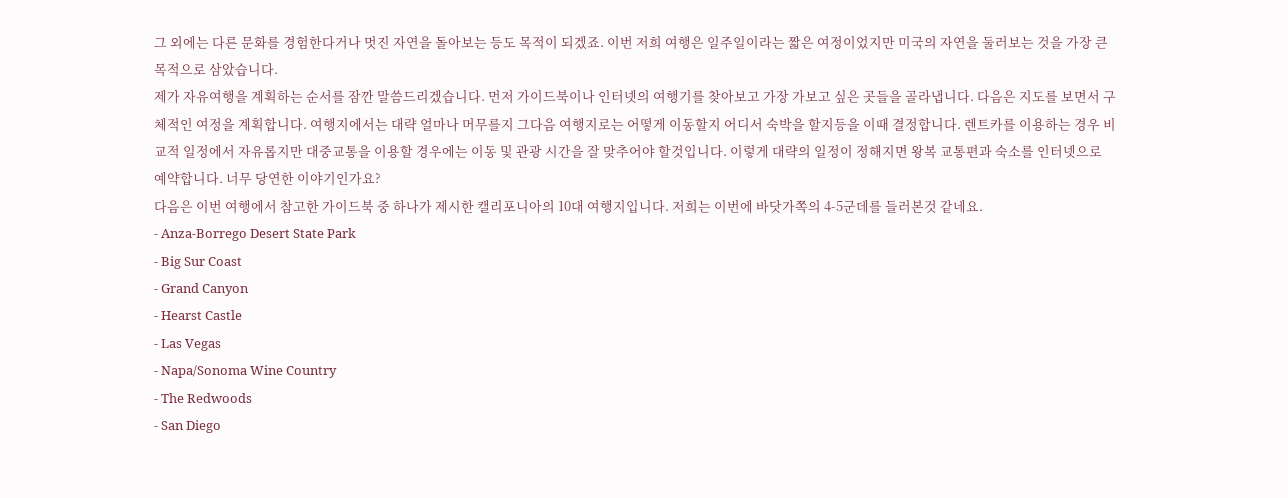그 외에는 다른 문화를 경험한다거나 멋진 자연을 돌아보는 등도 목적이 되겠죠. 이번 저희 여행은 일주일이라는 짧은 여정이었지만 미국의 자연을 둘러보는 것을 가장 큰 목적으로 삼았습니다.
제가 자유여행을 계획하는 순서를 잠깐 말씀드리겠습니다. 먼저 가이드북이나 인터넷의 여행기를 찾아보고 가장 가보고 싶은 곳들을 골라냅니다. 다음은 지도를 보면서 구체적인 여정을 계획합니다. 여행지에서는 대략 얼마나 머무를지 그다음 여행지로는 어떻게 이동할지 어디서 숙박을 할지등을 이때 결정합니다. 렌트카를 이용하는 경우 비교적 일정에서 자유롭지만 대중교통을 이용할 경우에는 이동 및 관광 시간을 잘 맞추어야 할것입니다. 이렇게 대략의 일정이 정해지면 왕복 교통편과 숙소를 인터넷으로 예약합니다. 너무 당연한 이야기인가요?
다음은 이번 여행에서 참고한 가이드북 중 하나가 제시한 캘리포니아의 10대 여행지입니다. 저희는 이번에 바닷가쪽의 4-5군데를 들러본것 같네요.
- Anza-Borrego Desert State Park
- Big Sur Coast
- Grand Canyon
- Hearst Castle
- Las Vegas
- Napa/Sonoma Wine Country
- The Redwoods
- San Diego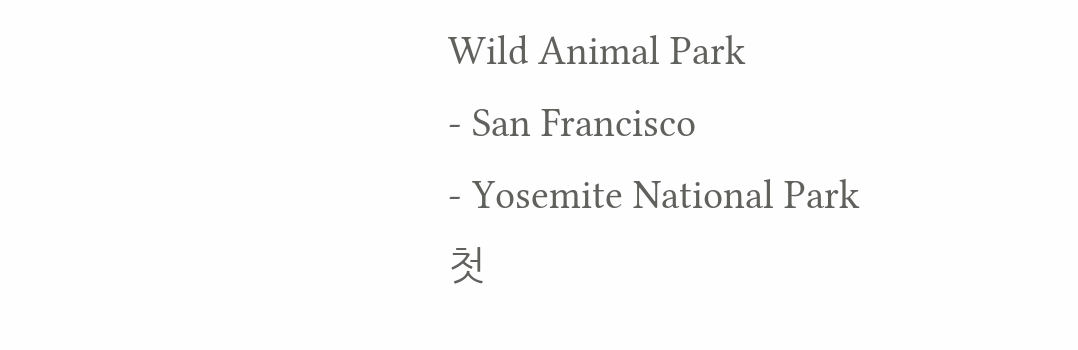Wild Animal Park
- San Francisco
- Yosemite National Park
첫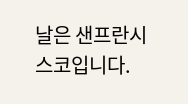날은 샌프란시스코입니다.